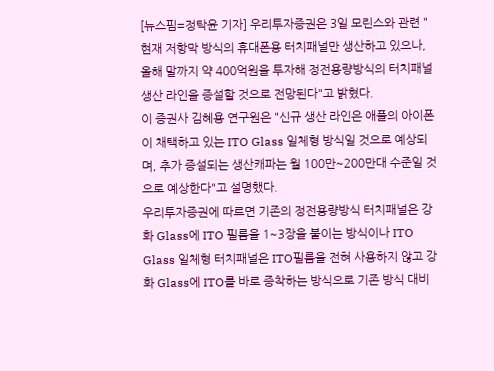[뉴스핌=정탁윤 기자] 우리투자증권은 3일 모린스와 관련 "현재 저항막 방식의 휴대폰용 터치패널만 생산하고 있으나, 올해 말까지 약 400억원을 투자해 정전용량방식의 터치패널 생산 라인을 증설할 것으로 전망된다"고 밝혔다.
이 증권사 김혜용 연구원은 "신규 생산 라인은 애플의 아이폰이 채택하고 있는 ITO Glass 일체형 방식일 것으로 예상되며, 추가 증설되는 생산캐파는 월 100만~200만대 수준일 것으로 예상한다"고 설명했다.
우리투자증권에 따르면 기존의 정전용량방식 터치패널은 강화 Glass에 ITO 필름을 1~3장을 붙이는 방식이나 ITO Glass 일체형 터치패널은 ITO필름을 전혀 사용하지 않고 강화 Glass에 ITO를 바로 증착하는 방식으로 기존 방식 대비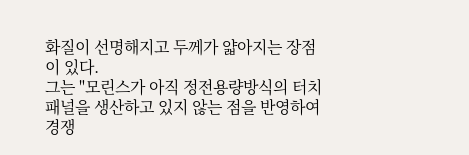화질이 선명해지고 두께가 얇아지는 장점이 있다.
그는 "모린스가 아직 정전용량방식의 터치패널을 생산하고 있지 않는 점을 반영하여 경쟁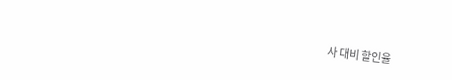사 대비 할인율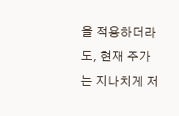을 적용하더라도, 현재 주가는 지나치게 저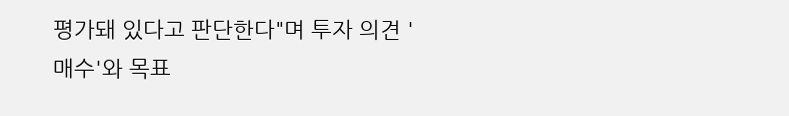평가돼 있다고 판단한다"며 투자 의견 '매수'와 목표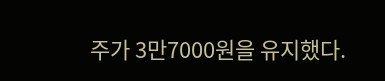주가 3만7000원을 유지했다.